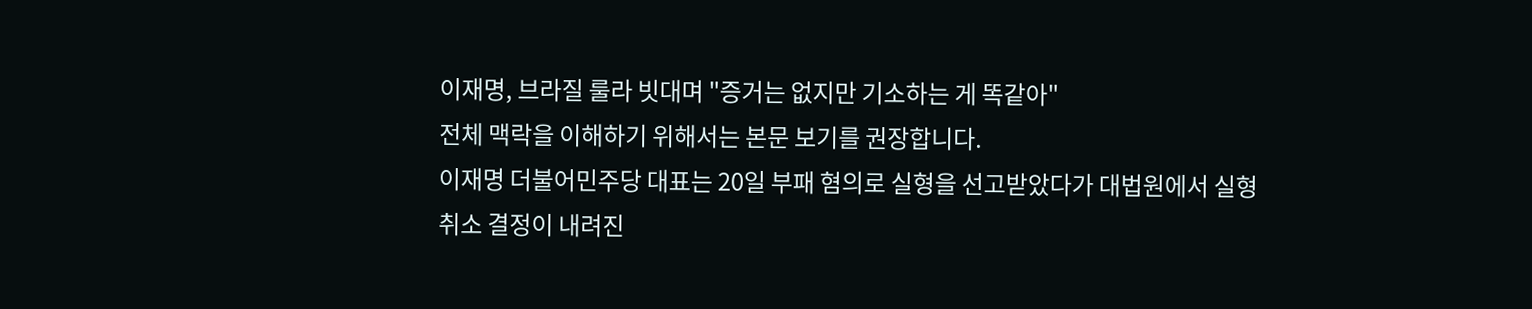이재명, 브라질 룰라 빗대며 "증거는 없지만 기소하는 게 똑같아"
전체 맥락을 이해하기 위해서는 본문 보기를 권장합니다.
이재명 더불어민주당 대표는 20일 부패 혐의로 실형을 선고받았다가 대법원에서 실형 취소 결정이 내려진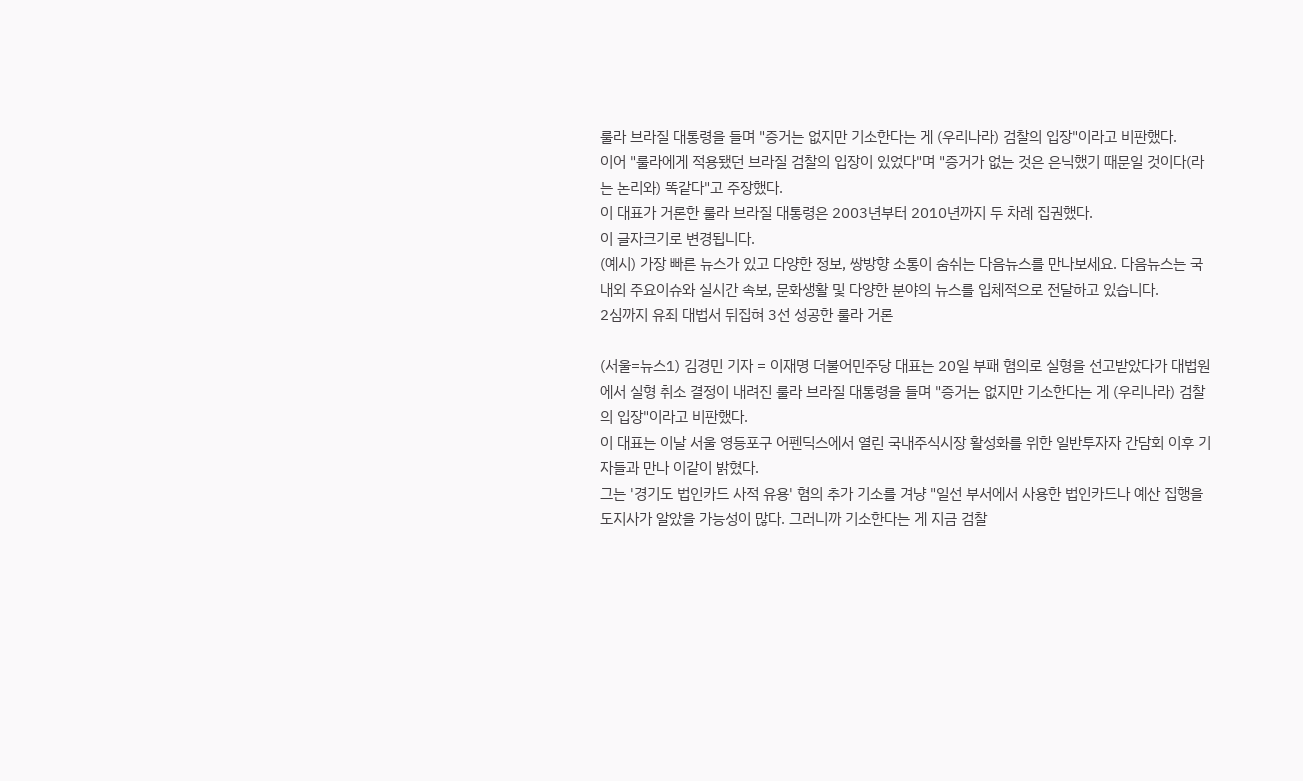룰라 브라질 대통령을 들며 "증거는 없지만 기소한다는 게 (우리나라) 검찰의 입장"이라고 비판했다.
이어 "룰라에게 적용됐던 브라질 검찰의 입장이 있었다"며 "증거가 없는 것은 은닉했기 때문일 것이다(라는 논리와) 똑같다"고 주장했다.
이 대표가 거론한 룰라 브라질 대통령은 2003년부터 2010년까지 두 차례 집권했다.
이 글자크기로 변경됩니다.
(예시) 가장 빠른 뉴스가 있고 다양한 정보, 쌍방향 소통이 숨쉬는 다음뉴스를 만나보세요. 다음뉴스는 국내외 주요이슈와 실시간 속보, 문화생활 및 다양한 분야의 뉴스를 입체적으로 전달하고 있습니다.
2심까지 유죄 대법서 뒤집혀 3선 성공한 룰라 거론

(서울=뉴스1) 김경민 기자 = 이재명 더불어민주당 대표는 20일 부패 혐의로 실형을 선고받았다가 대법원에서 실형 취소 결정이 내려진 룰라 브라질 대통령을 들며 "증거는 없지만 기소한다는 게 (우리나라) 검찰의 입장"이라고 비판했다.
이 대표는 이날 서울 영등포구 어펜딕스에서 열린 국내주식시장 활성화를 위한 일반투자자 간담회 이후 기자들과 만나 이같이 밝혔다.
그는 '경기도 법인카드 사적 유용' 혐의 추가 기소를 겨냥 "일선 부서에서 사용한 법인카드나 예산 집행을 도지사가 알았을 가능성이 많다. 그러니까 기소한다는 게 지금 검찰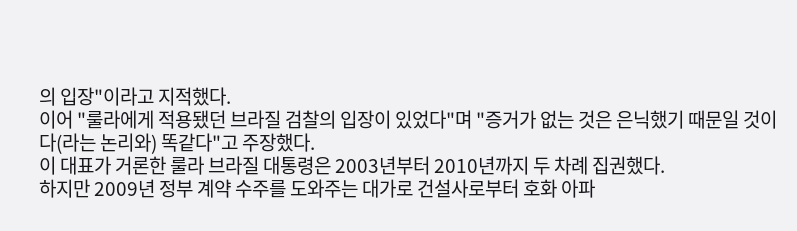의 입장"이라고 지적했다.
이어 "룰라에게 적용됐던 브라질 검찰의 입장이 있었다"며 "증거가 없는 것은 은닉했기 때문일 것이다(라는 논리와) 똑같다"고 주장했다.
이 대표가 거론한 룰라 브라질 대통령은 2003년부터 2010년까지 두 차례 집권했다.
하지만 2009년 정부 계약 수주를 도와주는 대가로 건설사로부터 호화 아파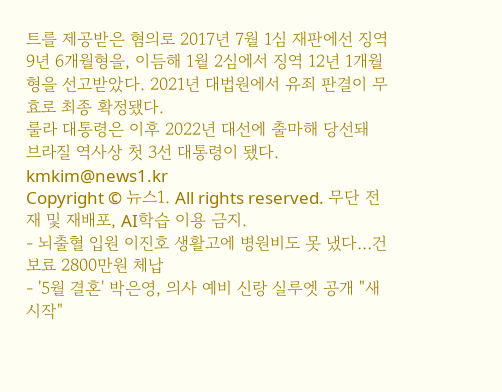트를 제공받은 혐의로 2017년 7월 1심 재판에선 징역 9년 6개월형을, 이듬해 1월 2심에서 징역 12년 1개월형을 선고받았다. 2021년 대법원에서 유죄 판결이 무효로 최종 확정됐다.
룰라 대통령은 이후 2022년 대선에 출마해 당선돼 브라질 역사상 첫 3선 대통령이 됐다.
kmkim@news1.kr
Copyright © 뉴스1. All rights reserved. 무단 전재 및 재배포, AI학습 이용 금지.
- 뇌출혈 입원 이진호 생활고에 병원비도 못 냈다…건보료 2800만원 체납
- '5월 결혼' 박은영, 의사 예비 신랑 실루엣 공개 "새 시작"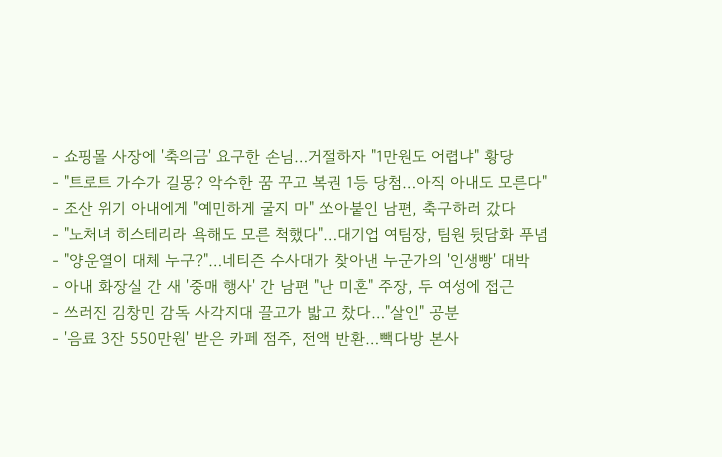- 쇼핑몰 사장에 '축의금' 요구한 손님…거절하자 "1만원도 어렵냐" 황당
- "트로트 가수가 길몽? 악수한 꿈 꾸고 복권 1등 당첨…아직 아내도 모른다"
- 조산 위기 아내에게 "예민하게 굴지 마" 쏘아붙인 남편, 축구하러 갔다
- "노처녀 히스테리라 욕해도 모른 척했다"…대기업 여팀장, 팀원 뒷담화 푸념
- "양운열이 대체 누구?"…네티즌 수사대가 찾아낸 누군가의 '인생빵' 대박
- 아내 화장실 간 새 '중매 행사' 간 남편 "난 미혼" 주장, 두 여성에 접근
- 쓰러진 김창민 감독 사각지대 끌고가 밟고 찼다…"살인" 공분
- '음료 3잔 550만원' 받은 카페 점주, 전액 반환…빽다방 본사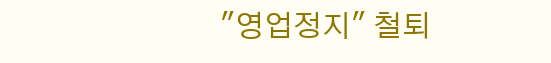"영업정지" 철퇴